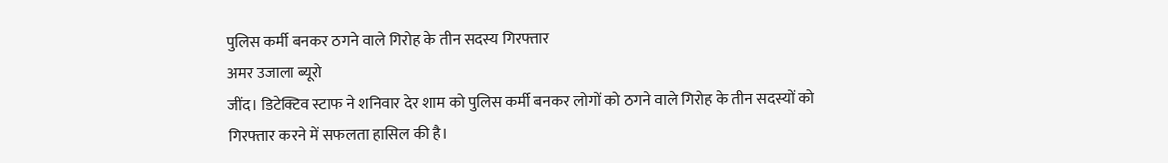पुलिस कर्मी बनकर ठगने वाले गिरोह के तीन सदस्य गिरफ्तार
अमर उजाला ब्यूरो
जींद। डिटेक्टिव स्टाफ ने शनिवार देर शाम को पुलिस कर्मी बनकर लोगों को ठगने वाले गिरोह के तीन सदस्यों को गिरफ्तार करने में सफलता हासिल की है।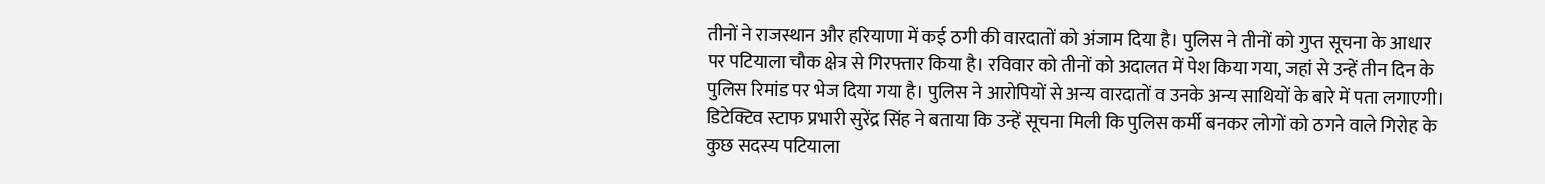तीनों ने राजस्थान और हरियाणा में कई ठगी की वारदातों को अंजाम दिया है। पुलिस ने तीनों को गुप्त सूचना के आधार पर पटियाला चौक क्षेत्र से गिरफ्तार किया है। रविवार को तीनों को अदालत में पेश किया गया, जहां से उन्हें तीन दिन के पुलिस रिमांड पर भेज दिया गया है। पुलिस ने आरोपियों से अन्य वारदातों व उनके अन्य साथियों के बारे में पता लगाएगी।
डिटेक्टिव स्टाफ प्रभारी सुरेंद्र सिंह ने बताया कि उन्हें सूचना मिली कि पुलिस कर्मी बनकर लोगों को ठगने वाले गिरोह के कुछ सदस्य पटियाला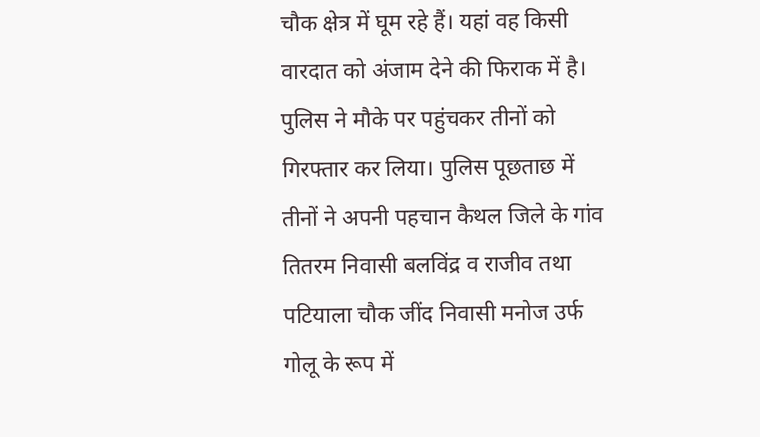चौक क्षेत्र में घूम रहे हैं। यहां वह किसी वारदात को अंजाम देने की फिराक में है। पुलिस ने मौके पर पहुंचकर तीनों को गिरफ्तार कर लिया। पुलिस पूछताछ में तीनों ने अपनी पहचान कैथल जिले के गांव तितरम निवासी बलविंद्र व राजीव तथा पटियाला चौक जींद निवासी मनोज उर्फ गोलू के रूप में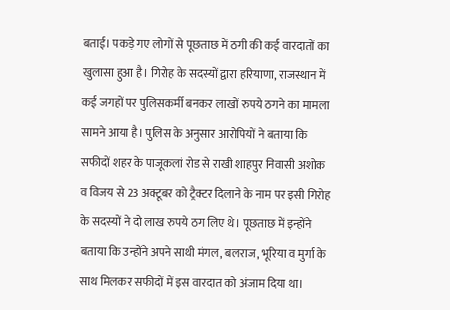बताई। पकड़े गए लोगों से पूछताछ में ठगी की कई वारदातों का खुलासा हुआ है। गिरोह के सदस्यों द्वारा हरियाणा, राजस्थान में कई जगहों पर पुलिसकर्मी बनकर लाखों रुपये ठगने का मामला सामने आया है। पुलिस के अनुसार आरोपियों ने बताया कि सफीदों शहर के पाजूकलां रोड से राखी शाहपुर निवासी अशोक व विजय से 23 अक्टूबर को ट्रैक्टर दिलाने के नाम पर इसी गिरोह के सदस्यों ने दो लाख रुपये ठग लिए थे। पूछताछ में इन्होंने बताया कि उन्होंने अपने साथी मंगल, बलराज, भूरिया व मुर्गा के साथ मिलकर सफीदों में इस वारदात को अंजाम दिया था।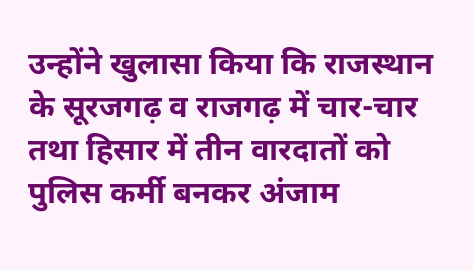उन्होंने खुलासा किया कि राजस्थान के सूरजगढ़ व राजगढ़ में चार-चार तथा हिसार में तीन वारदातों को पुलिस कर्मी बनकर अंजाम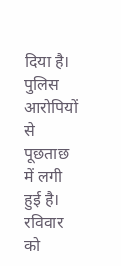दिया है। पुलिस आरोपियों से पूछताछ में लगी हुई है। रविवार को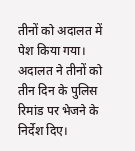तीनों को अदालत में पेश किया गया। अदालत ने तीनों को तीन दिन के पुलिस रिमांड पर भेजने के निर्देश दिए।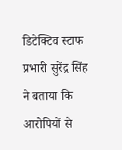डिटेक्टिव स्टाफ प्रभारी सुरेंद्र सिंह ने बताया कि आरोपियों से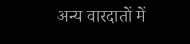अन्य वारदातों में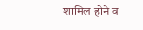शामिल होने व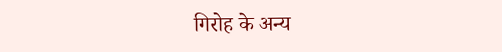गिरोह के अन्य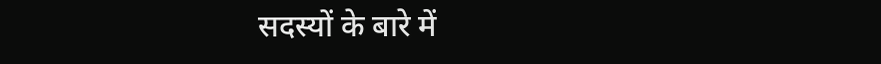सदस्यों के बारे में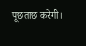पूछताछ करेगी।